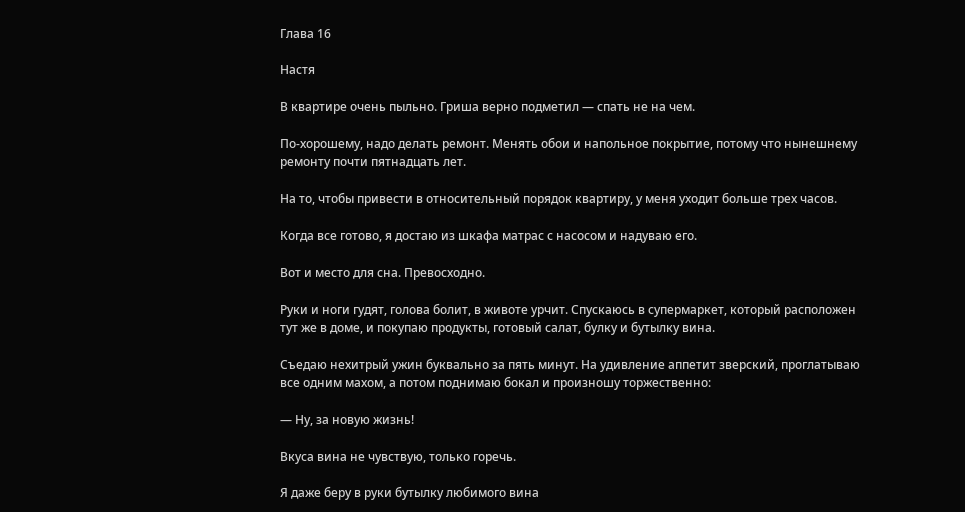Глава 16

Настя

В квартире очень пыльно. Гриша верно подметил — спать не на чем.

По-хорошему, надо делать ремонт. Менять обои и напольное покрытие, потому что нынешнему ремонту почти пятнадцать лет.

На то, чтобы привести в относительный порядок квартиру, у меня уходит больше трех часов.

Когда все готово, я достаю из шкафа матрас с насосом и надуваю его.

Вот и место для сна. Превосходно.

Руки и ноги гудят, голова болит, в животе урчит. Спускаюсь в супермаркет, который расположен тут же в доме, и покупаю продукты, готовый салат, булку и бутылку вина.

Съедаю нехитрый ужин буквально за пять минут. На удивление аппетит зверский, проглатываю все одним махом, а потом поднимаю бокал и произношу торжественно:

— Ну, за новую жизнь!

Вкуса вина не чувствую, только горечь.

Я даже беру в руки бутылку любимого вина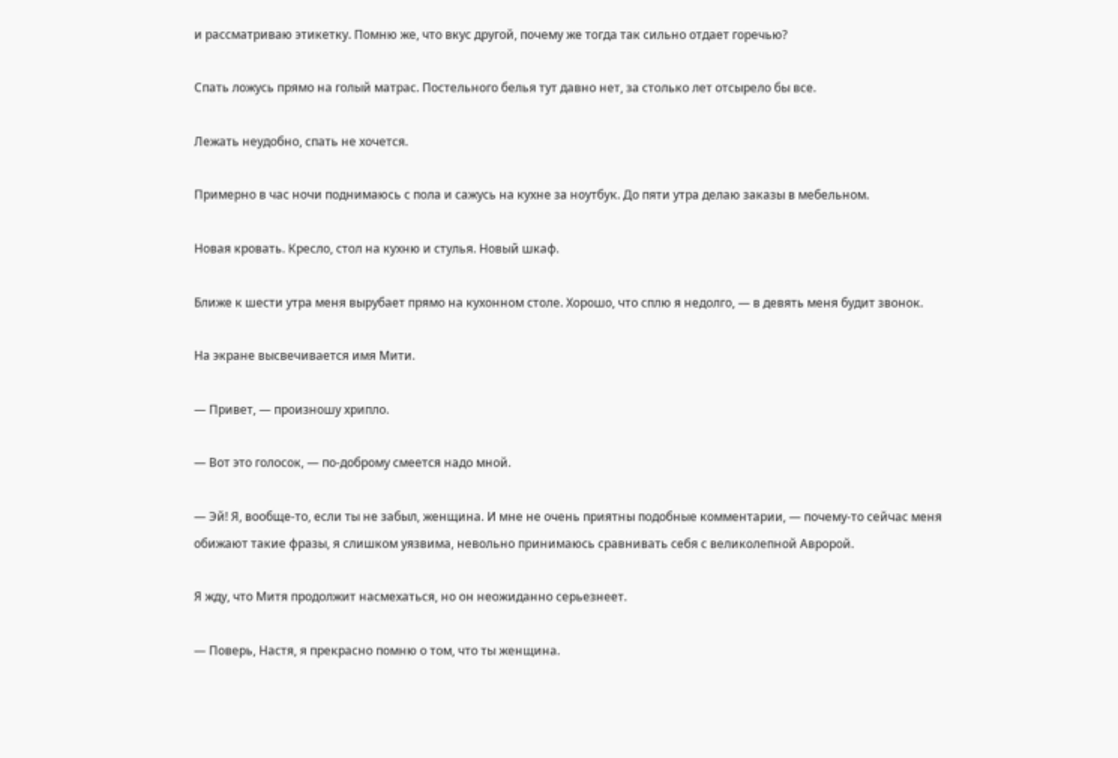и рассматриваю этикетку. Помню же, что вкус другой, почему же тогда так сильно отдает горечью?

Спать ложусь прямо на голый матрас. Постельного белья тут давно нет, за столько лет отсырело бы все.

Лежать неудобно, спать не хочется.

Примерно в час ночи поднимаюсь с пола и сажусь на кухне за ноутбук. До пяти утра делаю заказы в мебельном.

Новая кровать. Кресло, стол на кухню и стулья. Новый шкаф.

Ближе к шести утра меня вырубает прямо на кухонном столе. Хорошо, что сплю я недолго, — в девять меня будит звонок.

На экране высвечивается имя Мити.

— Привет, — произношу хрипло.

— Вот это голосок, — по-доброму смеется надо мной.

— Эй! Я, вообще-то, если ты не забыл, женщина. И мне не очень приятны подобные комментарии, — почему-то сейчас меня обижают такие фразы, я слишком уязвима, невольно принимаюсь сравнивать себя с великолепной Авророй.

Я жду, что Митя продолжит насмехаться, но он неожиданно серьезнеет.

— Поверь, Настя, я прекрасно помню о том, что ты женщина.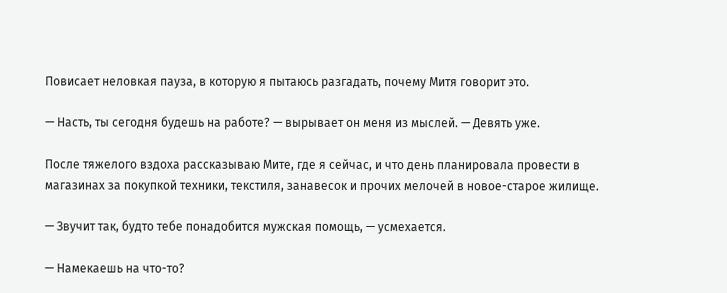Повисает неловкая пауза, в которую я пытаюсь разгадать, почему Митя говорит это.

— Насть, ты сегодня будешь на работе? — вырывает он меня из мыслей. — Девять уже.

После тяжелого вздоха рассказываю Мите, где я сейчас, и что день планировала провести в магазинах за покупкой техники, текстиля, занавесок и прочих мелочей в новое-старое жилище.

— Звучит так, будто тебе понадобится мужская помощь, — усмехается.

— Намекаешь на что-то?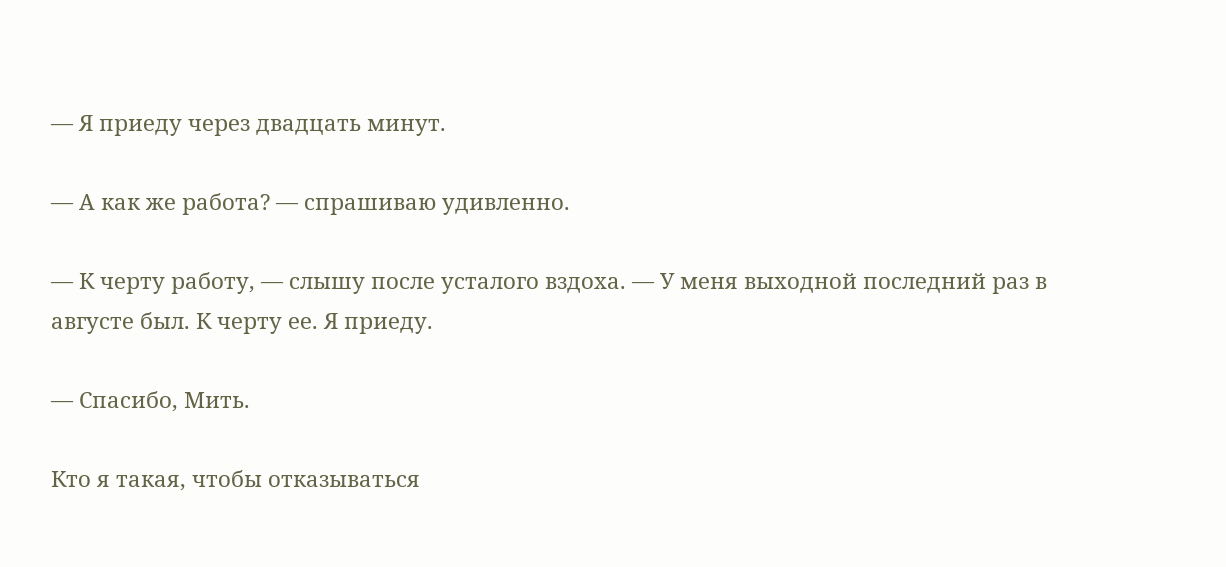— Я приеду через двадцать минут.

— А как же работа? — спрашиваю удивленно.

— К черту работу, — слышу после усталого вздоха. — У меня выходной последний раз в августе был. К черту ее. Я приеду.

— Спасибо, Мить.

Кто я такая, чтобы отказываться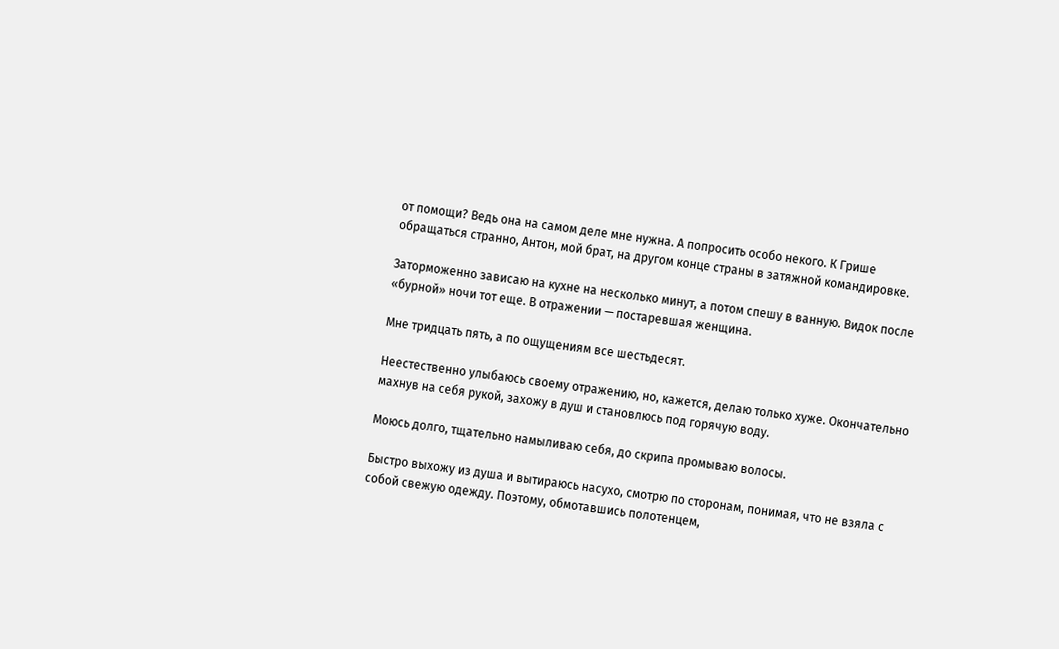от помощи? Ведь она на самом деле мне нужна. А попросить особо некого. К Грише обращаться странно, Антон, мой брат, на другом конце страны в затяжной командировке.

Заторможенно зависаю на кухне на несколько минут, а потом спешу в ванную. Видок после «бурной» ночи тот еще. В отражении — постаревшая женщина.

Мне тридцать пять, а по ощущениям все шестьдесят.

Неестественно улыбаюсь своему отражению, но, кажется, делаю только хуже. Окончательно махнув на себя рукой, захожу в душ и становлюсь под горячую воду.

Моюсь долго, тщательно намыливаю себя, до скрипа промываю волосы.

Быстро выхожу из душа и вытираюсь насухо, смотрю по сторонам, понимая, что не взяла с собой свежую одежду. Поэтому, обмотавшись полотенцем,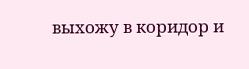выхожу в коридор и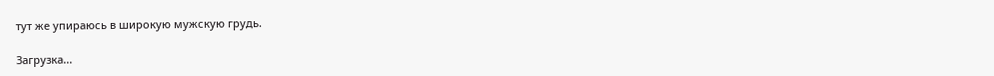тут же упираюсь в широкую мужскую грудь.

Загрузка...